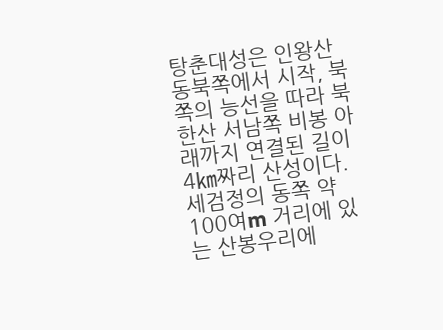탕춘대성은 인왕산 동북쪽에서 시작, 북쪽의 능선을 따라 북한산 서남쪽 비봉 아래까지 연결된 길이 4㎞짜리 산성이다. 세검정의 동쪽 약 100여m 거리에 있는 산봉우리에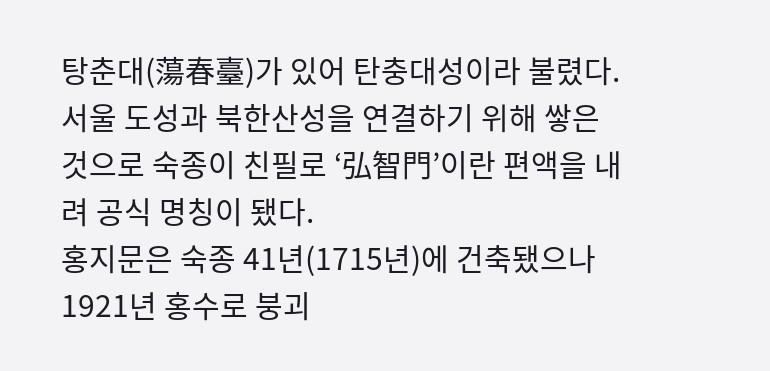탕춘대(蕩春臺)가 있어 탄충대성이라 불렸다. 서울 도성과 북한산성을 연결하기 위해 쌓은 것으로 숙종이 친필로 ‘弘智門’이란 편액을 내려 공식 명칭이 됐다.
홍지문은 숙종 41년(1715년)에 건축됐으나 1921년 홍수로 붕괴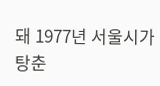돼 1977년 서울시가 탕춘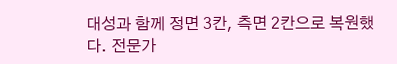대성과 함께 정면 3칸, 측면 2칸으로 복원했다. 전문가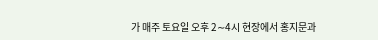가 매주 토요일 오후 2∼4시 현장에서 홍지문과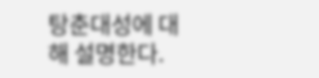탕춘대성에 대해 설명한다.